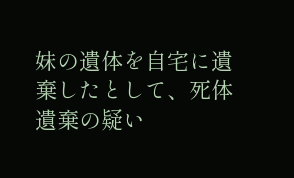妹の遺体を自宅に遺棄したとして、死体遺棄の疑い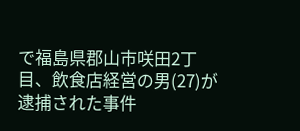で福島県郡山市咲田2丁目、飲食店経営の男(27)が逮捕された事件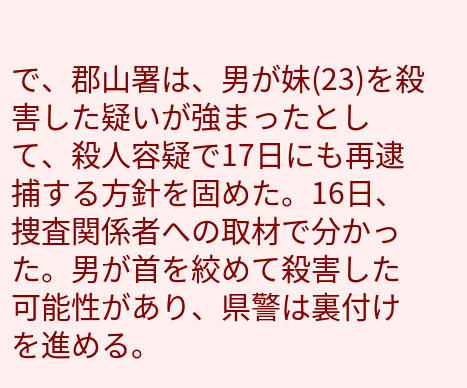で、郡山署は、男が妹(23)を殺害した疑いが強まったとして、殺人容疑で17日にも再逮捕する方針を固めた。16日、捜査関係者への取材で分かった。男が首を絞めて殺害した可能性があり、県警は裏付けを進める。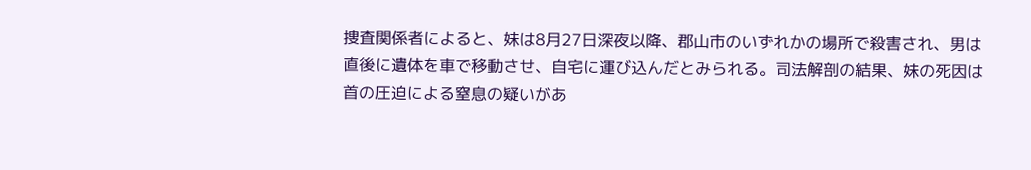捜査関係者によると、妹は8月27日深夜以降、郡山市のいずれかの場所で殺害され、男は直後に遺体を車で移動させ、自宅に運び込んだとみられる。司法解剖の結果、妹の死因は首の圧迫による窒息の疑いがあ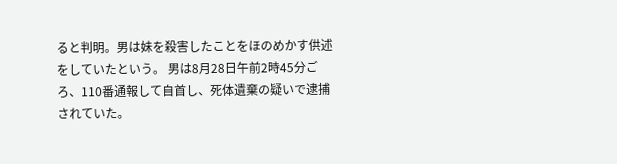ると判明。男は妹を殺害したことをほのめかす供述をしていたという。 男は8月28日午前2時45分ごろ、110番通報して自首し、死体遺棄の疑いで逮捕されていた。